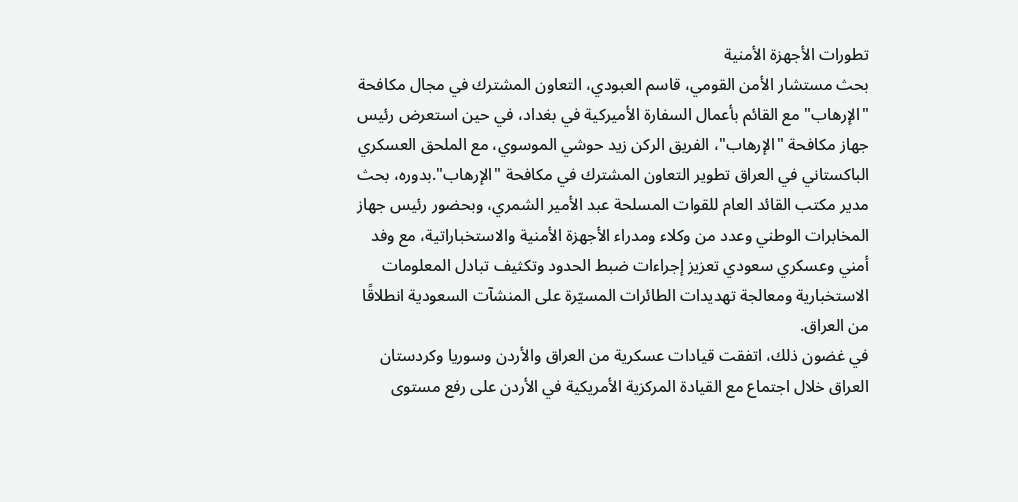تطورات الأجهزة الأمنية
بحث مستشار الأمن القومي، قاسم العبودي، التعاون المشترك في مجال مكافحة "الإرهاب" مع القائم بأعمال السفارة الأميركية في بغداد، في حين استعرض رئيس جهاز مكافحة "الإرهاب"، الفريق الركن زيد حوشي الموسوي، مع الملحق العسكري الباكستاني في العراق تطوير التعاون المشترك في مكافحة "الإرهاب".بدوره، بحث مدير مكتب القائد العام للقوات المسلحة عبد الأمير الشمري، وبحضور رئيس جهاز المخابرات الوطني وعدد من وكلاء ومدراء الأجهزة الأمنية والاستخباراتية، مع وفد أمني وعسكري سعودي تعزيز إجراءات ضبط الحدود وتكثيف تبادل المعلومات الاستخبارية ومعالجة تهديدات الطائرات المسيّرة على المنشآت السعودية انطلاقًا من العراق.
في غضون ذلك، اتفقت قيادات عسكرية من العراق والأردن وسوريا وكردستان العراق خلال اجتماع مع القيادة المركزية الأمريكية في الأردن على رفع مستوى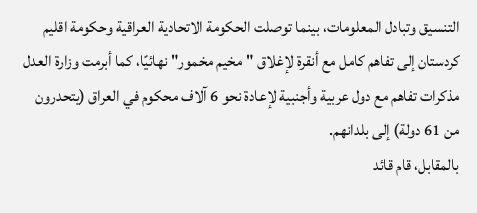التنسيق وتبادل المعلومات، بينما توصلت الحكومة الاتحادية العراقية وحكومة اقليم كردستان إلى تفاهم كامل مع أنقرة لإغلاق "مخيم مخمور" نهائيًا، كما أبرمت وزارة العدل مذكرات تفاهم مع دول عربية وأجنبية لإعادة نحو 6 آلاف محكوم في العراق (يتحدرون من 61 دولة) إلى بلدانهم.
بالمقابل، قام قائد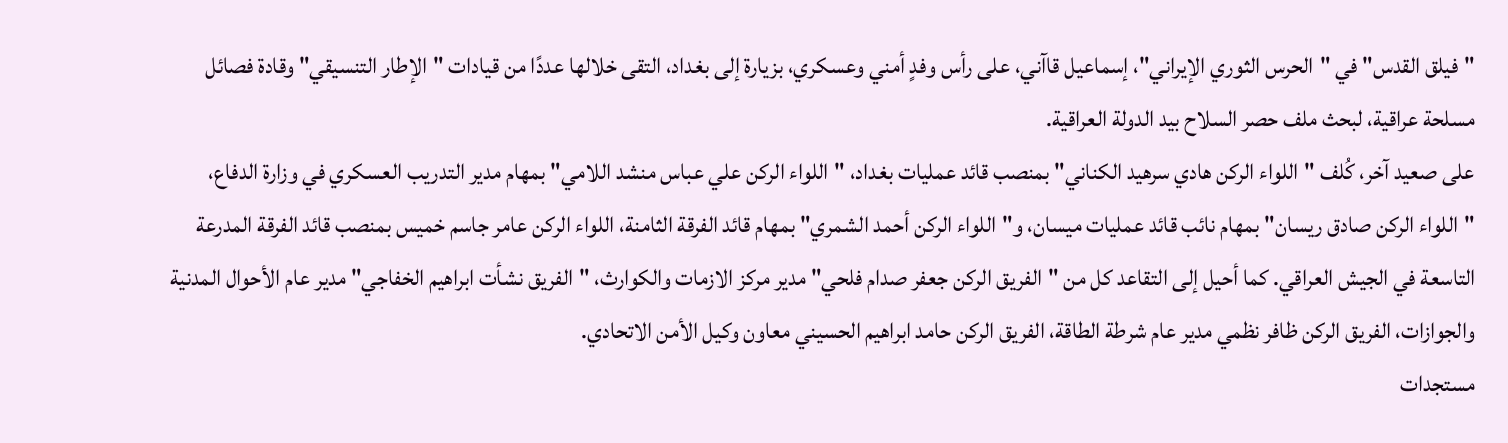"فيلق القدس" في "الحرس الثوري الإيراني"، إسماعيل قاآني، على رأس وفدٍ أمني وعسكري، بزيارة إلى بغداد، التقى خلالها عددًا من قيادات "الإطار التنسيقي" وقادة فصائل مسلحة عراقية، لبحث ملف حصر السلاح بيد الدولة العراقية.
على صعيد آخر، كُلف "اللواء الركن هادي سرهيد الكناني" بمنصب قائد عمليات بغداد، "اللواء الركن علي عباس منشد اللامي" بمهام مدير التدريب العسكري في وزارة الدفاع، "اللواء الركن صادق ريسان" بمهام نائب قائد عمليات ميسان، و"اللواء الركن أحمد الشمري" بمهام قائد الفرقة الثامنة، اللواء الركن عامر جاسم خميس بمنصب قائد الفرقة المدرعة التاسعة في الجيش العراقي. كما أحيل إلى التقاعد كل من "الفريق الركن جعفر صدام فلحي" مدير مركز الازمات والكوارث، "الفريق نشأت ابراهيم الخفاجي" مدير عام الأحوال المدنية والجوازات، الفريق الركن ظافر نظمي مدير عام شرطة الطاقة، الفريق الركن حامد ابراهيم الحسيني معاون وكيل الأمن الاتحادي.
مستجدات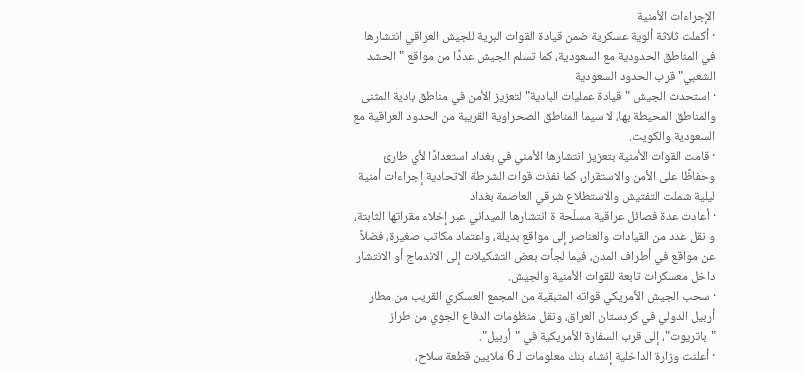الإجراءات الأمنية
· أكملت ثلاثة ألوية عسكرية ضمن قيادة القوات البرية للجيش العراقي انتشارها في المناطق الحدودية مع السعودية، كما تسلم الجيش عددًا من مواقع "الحشد الشعبي" قرب الحدود السعودية
· استحدث الجيش "قيادة عمليات البادية" لتعزيز الأمن في مناطق بادية المثنى والمناطق المحيطة بها، لا سيما المناطق الصحراوية القريبة من الحدود العراقية مع السعودية والكويت.
· قامت القوات الأمنية بتعزيز انتشارها الأمني في بغداد استعدادًا لأي طارئ وحفاظًا على الأمن والاستقرار، كما نفذت قوات الشرطة الاتحادية إجراءات أمنية ليلية شملت التفتيش والاستطلاع شرقي العاصمة بغداد
· أعادت عدة فصائل عراقية مسلّحة ة انتشارها الميداني عبر إخلاء مقراتها الثابتة، و نقل عدد من القيادات والعناصر إلى مواقع بديلة، واعتماد مكاتب صغيرة، فضلاً عن مواقع في أطراف المدن، فيما لجأت بعض التشكيلات إلى الاندماج أو الانتشار داخل معسكرات تابعة للقوات الأمنية والجيش.
· سحب الجيش الأمريكي قواته المتبقية من المجمع العسكري القريب من مطار أربيل الدولي في كردستان العراق، ونقل منظومات الدفاع الجوي من طراز "باتريوت"، إلى قرب السفارة الأمريكية في "أربيل".
· أعلنت وزارة الداخلية إنشاء بنك معلومات لـ 6 ملايين قطعة سلاح،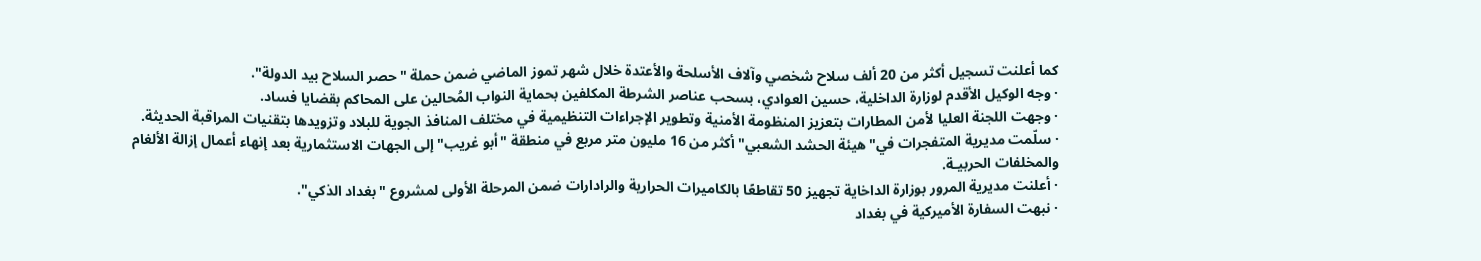كما أعلنت تسجيل أكثر من 20 ألف سلاح شخصي وآلاف الأسلحة والأعتدة خلال شهر تموز الماضي ضمن حملة "حصر السلاح بيد الدولة".
· وجه الوكيل الأقدم لوزارة الداخلية، حسين العوادي، بسحب عناصر الشرطة المكلفين بحماية النواب المُحالين على المحاكم بقضايا فساد.
· وجهت اللجنة العليا لأمن المطارات بتعزيز المنظومة الأمنية وتطوير الإجراءات التنظيمية في مختلف المنافذ الجوية للبلاد وتزويدها بتقنيات المراقبة الحديثة.
· سلّمت مديرية المتفجرات في"هيئة الحشد الشعبي" أكثر من 16 مليون متر مربع في منطقة "أبو غريب" إلى الجهات الاستثمارية بعد إنهاء أعمال إزالة الألغام والمخلفات الحربيـة.
· أعلنت مديرية المرور بوزارة الداخاية تجهيز 50 تقاطعًا بالكاميرات الحرارية والرادارات ضمن المرحلة الأولى لمشروع "بغداد الذكي".
· نبهت السفارة الأميركية في بغداد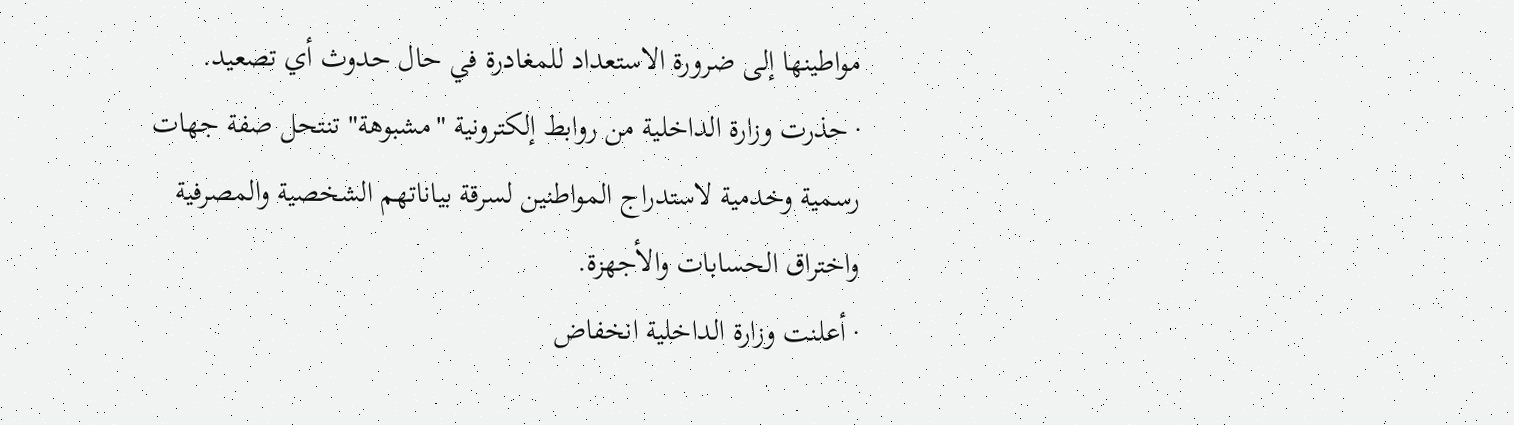مواطينها إلى ضرورة الاستعداد للمغادرة في حال حدوث أي تصعيد.
· حذرت وزارة الداخلية من روابط إلكترونية "مشبوهة" تنتحل صفة جهات رسمية وخدمية لاستدراج المواطنين لسرقة بياناتهم الشخصية والمصرفية واختراق الحسابات والأجهزة.
· أعلنت وزارة الداخلية انخفاض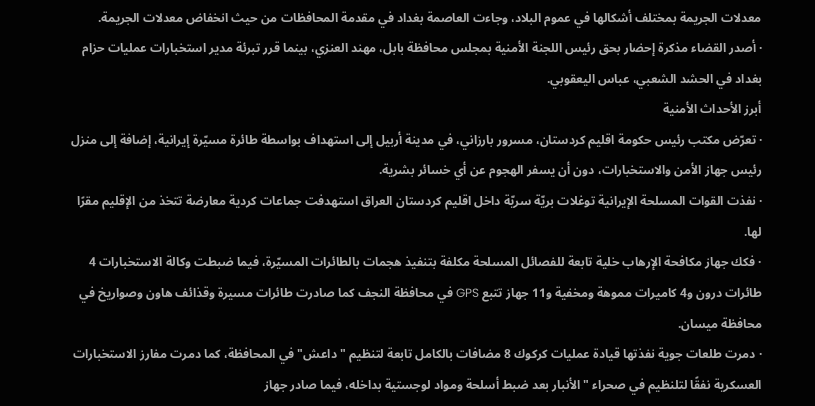معدلات الجريمة بمختلف أشكالها في عموم البلاد، وجاءت العاصمة بغداد في مقدمة المحافظات من حيث انخفاض معدلات الجريمة.
· أصدر القضاء مذكرة إحضار بحق رئيس اللجنة الأمنية بمجلس محافظة بابل، مهند العنزي، بينما قرر تبرئة مدير استخبارات عمليات حزام بغداد في الحشد الشعبي، عباس اليعقوبي.
أبرز الأحداث الأمنية
· تعرّض مكتب رئيس حكومة اقليم كردستان، مسرور بارزاني، في مدينة أربيل إلى استهداف بواسطة طائرة مسيّرة إيرانية، إضافة إلى منزل رئيس جهاز الأمن والاستخبارات، دون أن يسفر الهجوم عن أي خسائر بشرية.
· نفذت القوات المسلحة الإيرانية توغلات بريّة سريّة داخل اقليم كردستان العراق استهدفت جماعات كردية معارضة تتخذ من الإقليم مقرًا لها.
· فكك جهاز مكافحة الإرهاب خلية تابعة للفصائل المسلحة مكلفة بتنفيذ هجمات بالطائرات المسيّرة، فيما ضبطت وكالة الاستخبارات 4 طائرات درون و4 كاميرات مموهة ومخفية و11 جهاز تتبع GPS في محافظة النجف كما صادرت طائرات مسيرة وقذائف هاون وصواريخ في محافظة ميسان.
· دمرت طلعات جوية نفذتها قيادة عمليات كركوك 8 مضافات بالكامل تابعة لتنظيم "داعش" في المحافظة، كما دمرت مفارز الاستخبارات العسكرية نفقًا لتلنظيم في صحراء "الأنبار بعد ضبط أسلحة ومواد لوجستية بداخله، فيما صادر جهاز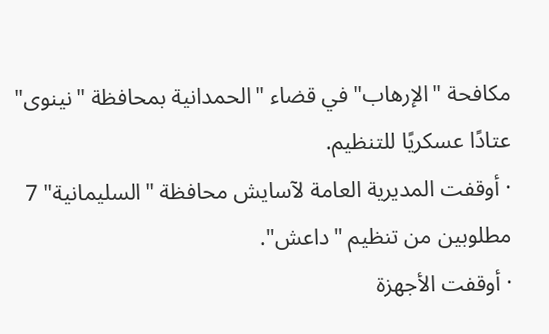مكافحة "الإرهاب" في قضاء "الحمدانية بمحافظة "نينوى" عتادًا عسكريًا للتنظيم.
· أوقفت المديرية العامة لآسايش محافظة "السليمانية" 7 مطلوبين من تنظيم "داعش".
· أوقفت الأجهزة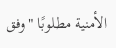الأمنية مطلوبًا "وفق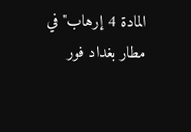المادة 4 إرهاب" في مطار بغداد فور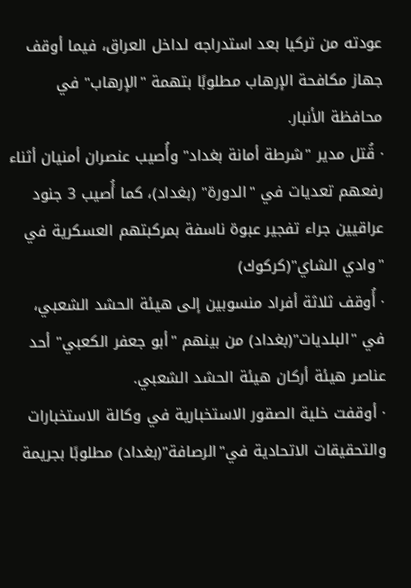عودته من تركيا بعد استدراجه لداخل العراق، فيما أوقف جهاز مكافحة الإرهاب مطلوبًا بتهمة "الإرهاب" في محافظة الأنبار.
· قُتل مدير "شرطة أمانة بغداد" وأُصيب عنصران أمنيان أثناء رفعهم تعديات في "الدورة" (بغداد)، كما أُصيب 3 جنود عراقيين جراء تفجير عبوة ناسفة بمركبتهم العسكرية في "وادي الشاي"(كركوك)
· أُوقف ثلاثة أفراد منسوبين إلى هيئة الحشد الشعبي، في "البلديات"(بغداد) من بينهم "أبو جعفر الكعبي" أحد عناصر هيئة أركان هيئة الحشد الشعبي.
· أوقفت خلية الصقور الاستخبارية في وكالة الاستخبارات والتحقيقات الاتحادية في"الرصافة"(بغداد) مطلوبًا بجريمة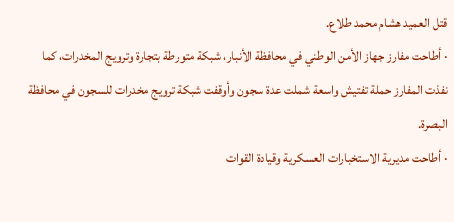قتل العميد هشام محمد طلاع.
· أطاحت مفارز جهاز الأمن الوطني في محافظة الأنبار، شبكة متورطة بتجارة وترويج المخدرات، كما نفذت المفارز حملة تفتيش واسعة شملت عدة سجون وأوقفت شبكة ترويج مخدرات للسجون في محافظة البصرة.
· أطاحت مديرية الاستخبارات العسكرية وقيادة القوات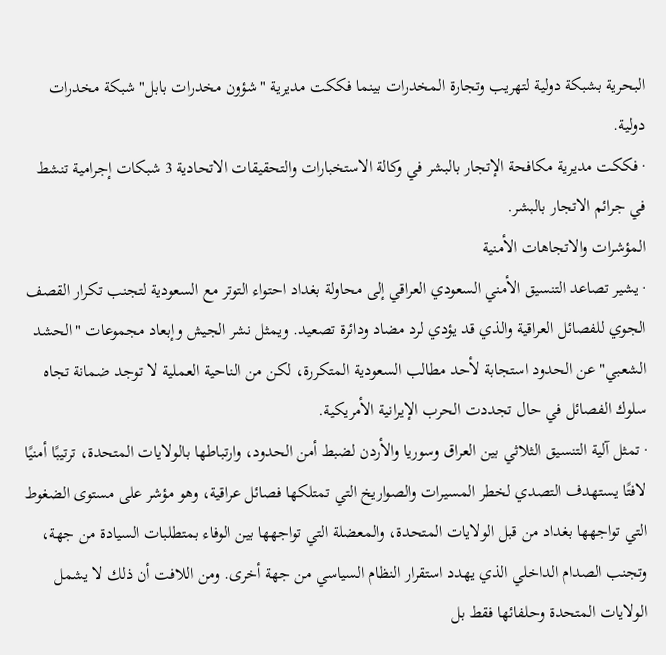البحرية بشبكة دولية لتهريب وتجارة المخدرات بينما فككت مديرية "شؤون مخدرات بابل" شبكة مخدرات دولية.
· فككت مديرية مكافحة الإتجار بالبشر في وكالة الاستخبارات والتحقيقات الاتحادية 3 شبكات إجرامية تنشط في جرائم الاتجار بالبشر.
المؤشرات والاتجاهات الأمنية
· يشير تصاعد التنسيق الأمني السعودي العراقي إلى محاولة بغداد احتواء التوتر مع السعودية لتجنب تكرار القصف الجوي للفصائل العراقية والذي قد يؤدي لرد مضاد ودائرة تصعيد. ويمثل نشر الجيش وإبعاد مجموعات "الحشد الشعبي" عن الحدود استجابة لأحد مطالب السعودية المتكررة، لكن من الناحية العملية لا توجد ضمانة تجاه سلوك الفصائل في حال تجددت الحرب الإيرانية الأمريكية.
· تمثل آلية التنسيق الثلاثي بين العراق وسوريا والأردن لضبط أمن الحدود، وارتباطها بالولايات المتحدة، ترتيبًا أمنيًا لافتًا يستهدف التصدي لخطر المسيرات والصواريخ التي تمتلكها فصائل عراقية، وهو مؤشر على مستوى الضغوط التي تواجهها بغداد من قبل الولايات المتحدة، والمعضلة التي تواجهها بين الوفاء بمتطلبات السيادة من جهة، وتجنب الصدام الداخلي الذي يهدد استقرار النظام السياسي من جهة أخرى. ومن اللافت أن ذلك لا يشمل الولايات المتحدة وحلفائها فقط بل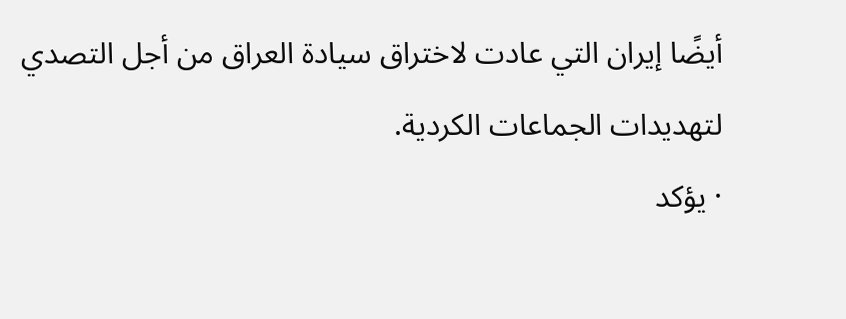أيضًا إيران التي عادت لاختراق سيادة العراق من أجل التصدي لتهديدات الجماعات الكردية.
· يؤكد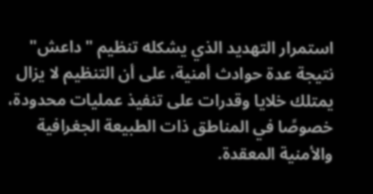استمرار التهديد الذي يشكله تنظيم "داعش" نتيجة عدة حوادث أمنية، على أن التنظيم لا يزال يمتلك خلايا وقدرات على تنفيذ عمليات محدودة، خصوصًا في المناطق ذات الطبيعة الجغرافية والأمنية المعقدة.